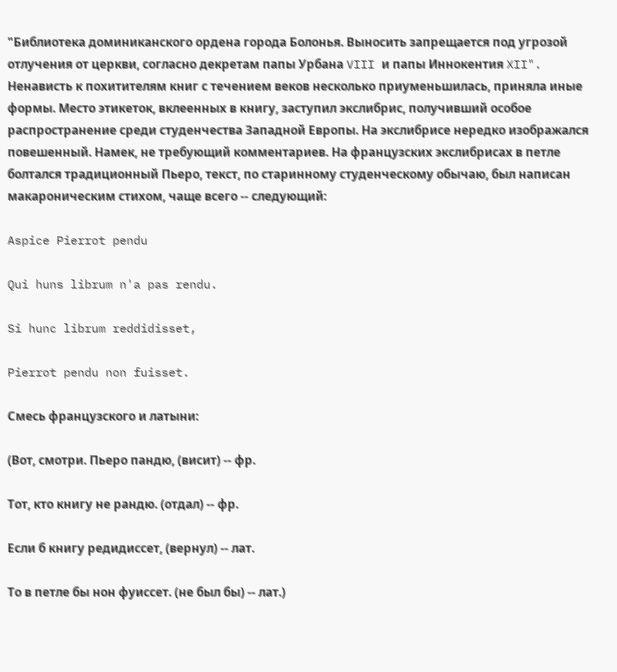"Библиотека доминиканского ордена города Болонья. Выносить запрещается под угрозой отлучения от церкви, согласно декретам папы Урбана VIII и папы Иннокентия XII". Ненависть к похитителям книг с течением веков несколько приуменьшилась, приняла иные формы. Место этикеток, вклеенных в книгу, заступил экслибрис, получивший особое распространение среди студенчества Западной Европы. На экслибрисе нередко изображался повешенный. Намек, не требующий комментариев. На французских экслибрисах в петле болтался традиционный Пьеро, текст, по старинному студенческому обычаю, был написан макароническим стихом, чаще всего -- следующий:

Aspice Pierrot pendu

Qui huns librum n'a pas rendu.

Si hunc librum reddidisset,

Pierrot pendu non fuisset.

Смесь французского и латыни:

(Вот, смотри. Пьеро пандю, (висит) -- фр.

Тот, кто книгу не рандю. (отдал) -- фр.

Если б книгу редидиссет, (вернул) -- лат.

То в петле бы нон фуиссет. (не был бы) -- лат.)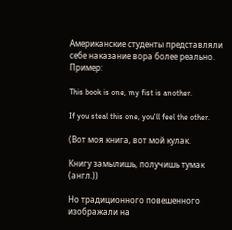Американские студенты представляли себе наказание вора более реально. Пример:

This book is one, my fist is another.

If you steal this one, you'll feel the other.

(Вот моя книга, вот мой кулак.

Книгу замылишь, получишь тумак (англ.))

Но традиционного повешенного изображали на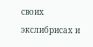своих экслибрисах и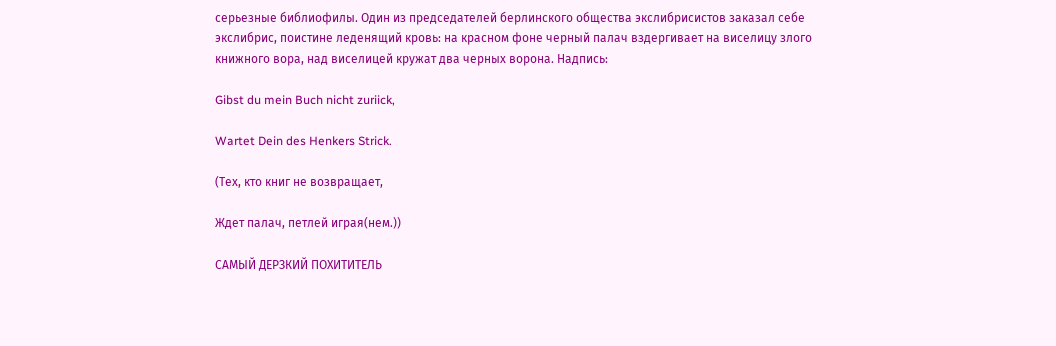серьезные библиофилы. Один из председателей берлинского общества экслибрисистов заказал себе экслибрис, поистине леденящий кровь: на красном фоне черный палач вздергивает на виселицу злого книжного вора, над виселицей кружат два черных ворона. Надпись:

Gibst du mein Buch nicht zuriick,

Wartet Dein des Henkers Strick.

(Тех, кто книг не возвращает,

Ждет палач, петлей играя(нем.))

САМЫЙ ДЕРЗКИЙ ПОХИТИТЕЛЬ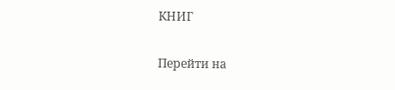КНИГ

Перейти на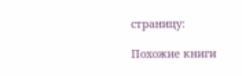страницу:

Похожие книги